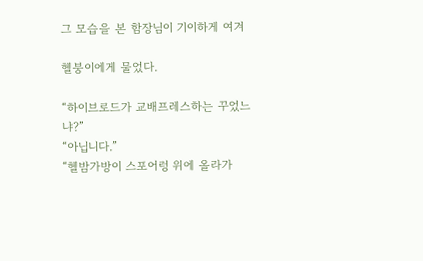그 모습을 본 함장님이 기이하게 여겨

헬붕이에게 물었다.

“하이브로드가 교배프레스하는 꾸었느냐?”
“아닙니다.”
“헬밤가방이 스포어렁 위에 올라가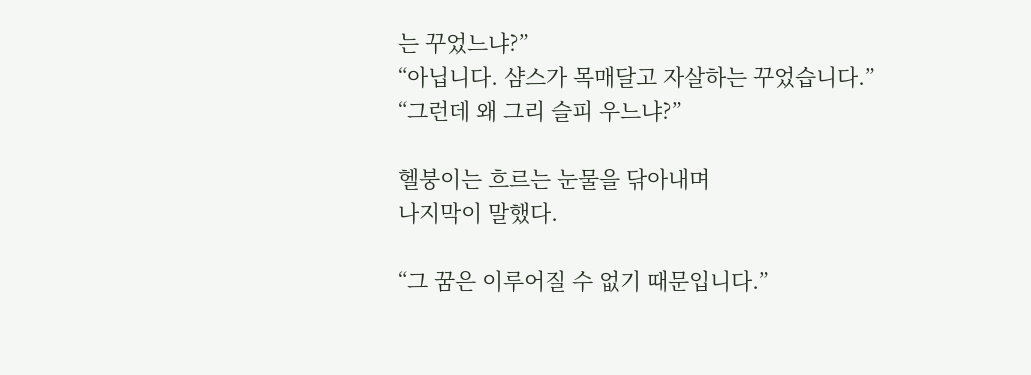는 꾸었느냐?”
“아닙니다. 샴스가 목매달고 자살하는 꾸었습니다.”
“그런데 왜 그리 슬피 우느냐?”

헬붕이는 흐르는 눈물을 닦아내며
나지막이 말했다.

“그 꿈은 이루어질 수 없기 때문입니다.”